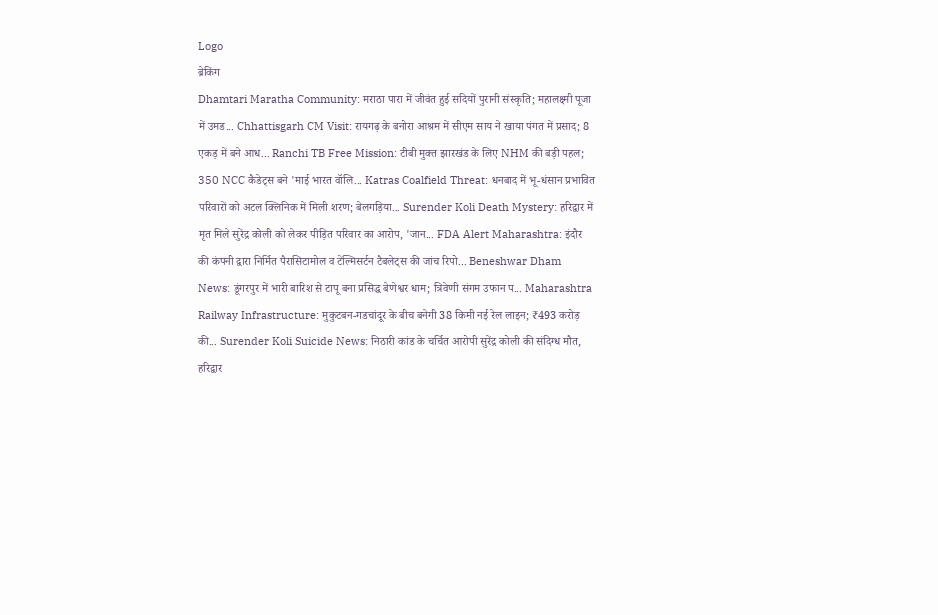Logo
ब्रेकिंग
Dhamtari Maratha Community: मराठा पारा में जीवंत हुई सदियों पुरानी संस्कृति; महालक्ष्मी पूजा में उमड... Chhattisgarh CM Visit: रायगढ़ के बनोरा आश्रम में सीएम साय ने खाया पंगत में प्रसाद; 8 एकड़ में बने आध... Ranchi TB Free Mission: टीबी मुक्त झारखंड के लिए NHM की बड़ी पहल; 350 NCC कैडेट्स बने 'माई भारत वॉलि... Katras Coalfield Threat: धनबाद में भू-धंसान प्रभावित परिवारों को अटल क्लिनिक में मिली शरण; बेलगड़िया... Surender Koli Death Mystery: हरिद्वार में मृत मिले सुरेंद्र कोली को लेकर पीड़ित परिवार का आरोप, 'जान... FDA Alert Maharashtra: इंदौर की कंपनी द्वारा निर्मित पैरासिटामोल व टेल्मिसर्टन टैबलेट्स की जांच रिपो... Beneshwar Dham News: डूंगरपुर में भारी बारिश से टापू बना प्रसिद्ध बेणेश्वर धाम; त्रिवेणी संगम उफान प... Maharashtra Railway Infrastructure: मुकुटबन-गडचांदूर के बीच बनेगी 38 किमी नई रेल लाइन; ₹493 करोड़ की... Surender Koli Suicide News: निठारी कांड के चर्चित आरोपी सुरेंद्र कोली की संदिग्ध मौत, हरिद्वार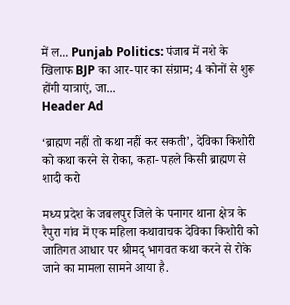में ल... Punjab Politics: पंजाब में नशे के खिलाफ BJP का आर-पार का संग्राम; 4 कोनों से शुरू होंगी यात्राएं, जा...
Header Ad

‘ब्राह्मण नहीं तो कथा नहीं कर सकती’, देविका किशोरी को कथा करने से रोका, कहा- पहले किसी ब्राह्मण से शादी करो

मध्य प्रदेश के जबलपुर जिले के पनागर थाना क्षेत्र के रैपुरा गांव में एक महिला कथावाचक देविका किशोरी को जातिगत आधार पर श्रीमद् भागवत कथा करने से रोके जाने का मामला सामने आया है.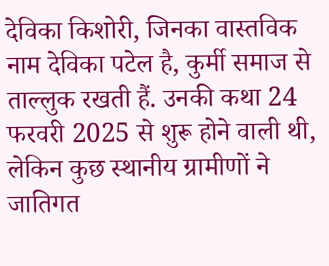देविका किशोरी, जिनका वास्तविक नाम देविका पटेल है, कुर्मी समाज से ताल्लुक रखती हैं. उनकी कथा 24 फरवरी 2025 से शुरू होने वाली थी, लेकिन कुछ स्थानीय ग्रामीणों ने जातिगत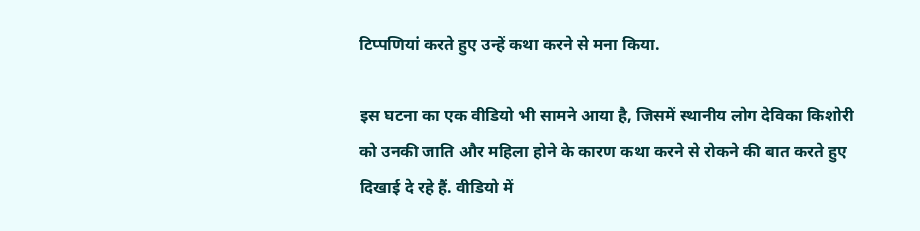टिप्पणियां करते हुए उन्हें कथा करने से मना किया.

इस घटना का एक वीडियो भी सामने आया है, जिसमें स्थानीय लोग देविका किशोरी को उनकी जाति और महिला होने के कारण कथा करने से रोकने की बात करते हुए दिखाई दे रहे हैं. वीडियो में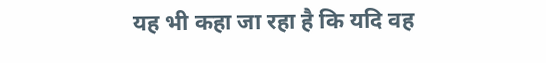यह भी कहा जा रहा है कि यदि वह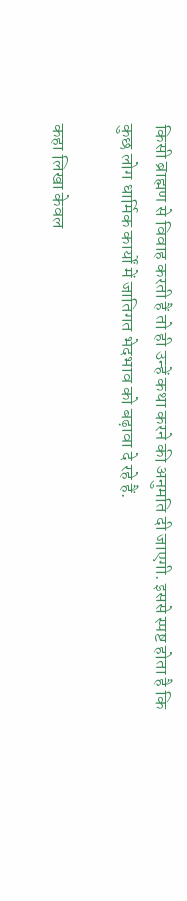किसी ब्राह्मण से विवाह करती हैं तो ही उन्हें कथा करने की अनुमति दी जाएगी. इससे स्पष्ट होता है कि कुछ लोग धार्मिक कार्यों में जातिगत भेदभाव को बढ़ावा दे रहे हैं.

कहा लिखा केवल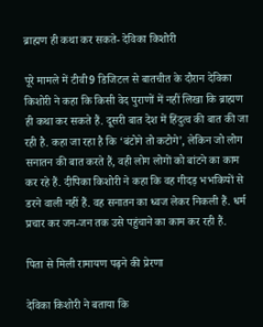ब्राह्मण ही कथा कर सकते- देविका किशोरी

पूरे मामले में टीवी9 डिजिटल से बातचीत के दौरान देविका किशोरी ने कहा कि किसी वेद पुराणों में नहीं लिखा कि ब्राह्मण ही कथा कर सकते हैं. दूसरी बात देश में हिंदुत्व की बात की जा रही है. कहा जा रहा है कि ‘बंटोगे तो कटोगे’, लेकिन जो लोग सनातन की बात करते हैं, वही लोग लोगों को बांटने का काम कर रहे हैं. दीपिका किशोरी ने कहा कि वह गीदड़ भभकियों से डरने वाली नहीं हैं. वह सनातन का ध्वज लेकर निकली हैं. धर्म प्रचार कर जन-जन तक उसे पहुंचाने का काम कर रही हैं.

पिता से मिली रामायण पढ़ने की प्रेरणा

देविका किशोरी ने बताया कि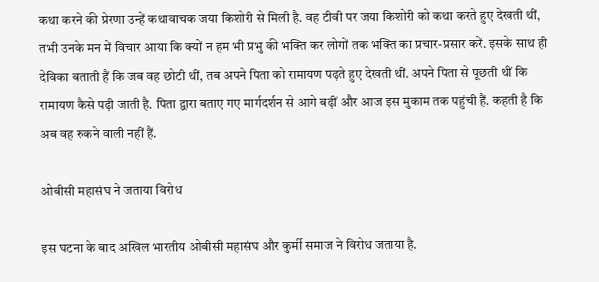कथा करने की प्रेरणा उन्हें कथावाचक जया किशोरी से मिली है. वह टीवी पर जया किशोरी को कथा करते हुए देखती थीं, तभी उनके मन में विचार आया कि क्यों न हम भी प्रभु की भक्ति कर लोगों तक भक्ति का प्रचार-प्रसार करें. इसके साथ ही देविका बताती हैं कि जब वह छोटी थीं, तब अपने पिता को रामायण पढ़ते हुए देखती थीं. अपने पिता से पूछती थीं कि रामायण कैसे पढ़ी जाती है. पिता द्वारा बताए गए मार्गदर्शन से आगे बढ़ीं और आज इस मुकाम तक पहुंची हैं. कहती है कि अब वह रुकने वाली नहीं हैं.

ओबीसी महासंघ ने जताया विरोध

इस घटना के बाद अखिल भारतीय ओबीसी महासंघ और कुर्मी समाज ने विरोध जताया है.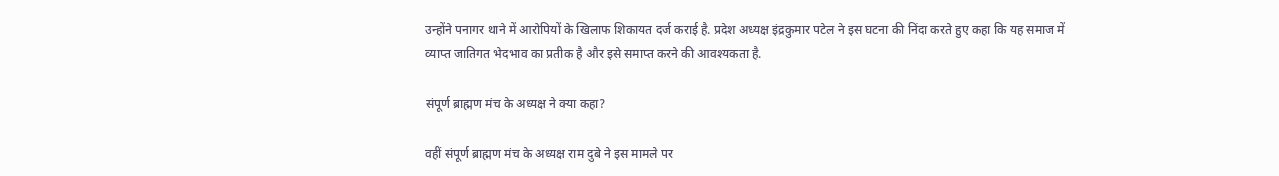उन्होंने पनागर थाने में आरोपियों के खिलाफ शिकायत दर्ज कराई है. प्रदेश अध्यक्ष इंद्रकुमार पटेल ने इस घटना की निंदा करते हुए कहा कि यह समाज में व्याप्त जातिगत भेदभाव का प्रतीक है और इसे समाप्त करने की आवश्यकता है.

संपूर्ण ब्राह्मण मंच के अध्यक्ष ने क्या कहा?

वहीं संपूर्ण ब्राह्मण मंच के अध्यक्ष राम दुबे ने इस मामले पर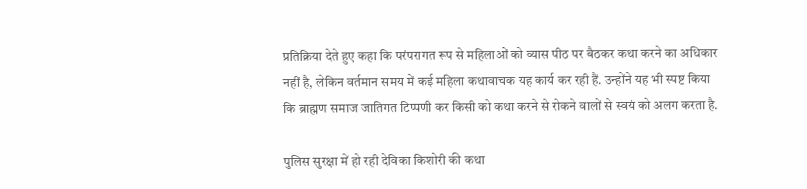प्रतिक्रिया देते हुए कहा कि परंपरागत रूप से महिलाओं को व्यास पीठ पर बैठकर कथा करने का अधिकार नहीं है, लेकिन वर्तमान समय में कई महिला कथावाचक यह कार्य कर रही हैं. उन्होंने यह भी स्पष्ट किया कि ब्राह्मण समाज जातिगत टिप्पणी कर किसी को कथा करने से रोकने वालों से स्वयं को अलग करता है.

पुलिस सुरक्षा में हो रही देविका किशोरी की कथा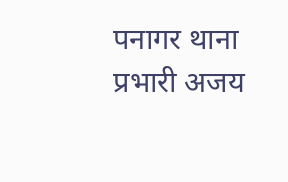पनागर थाना प्रभारी अजय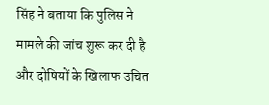सिंह ने बताया कि पुलिस ने मामले की जांच शुरू कर दी है और दोषियों के खिलाफ उचित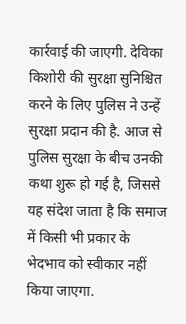कार्रवाई की जाएगी. देविका किशोरी की सुरक्षा सुनिश्चित करने के लिए पुलिस ने उन्हें सुरक्षा प्रदान की है. आज से पुलिस सुरक्षा के बीच उनकी कथा शुरू हो गई है, जिससे यह संदेश जाता है कि समाज में किसी भी प्रकार के भेदभाव को स्वीकार नहीं किया जाएगा.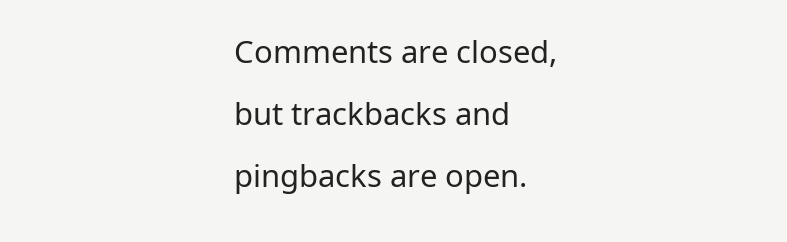Comments are closed, but trackbacks and pingbacks are open.